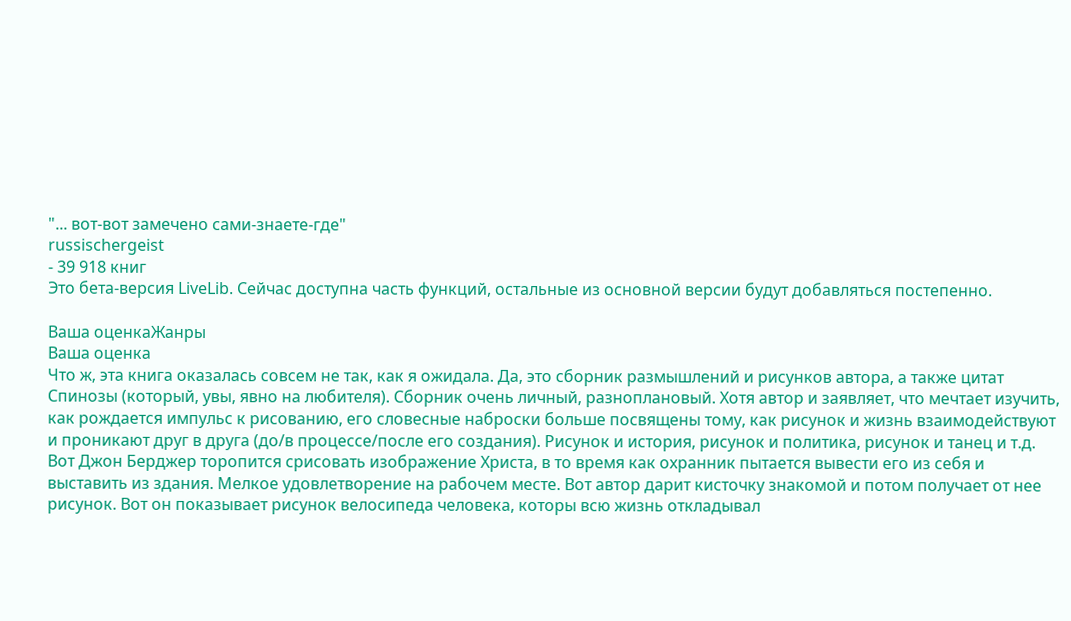"... вот-вот замечено сами-знаете-где"
russischergeist
- 39 918 книг
Это бета-версия LiveLib. Сейчас доступна часть функций, остальные из основной версии будут добавляться постепенно.

Ваша оценкаЖанры
Ваша оценка
Что ж, эта книга оказалась совсем не так, как я ожидала. Да, это сборник размышлений и рисунков автора, а также цитат Спинозы (который, увы, явно на любителя). Сборник очень личный, разноплановый. Хотя автор и заявляет, что мечтает изучить, как рождается импульс к рисованию, его словесные наброски больше посвящены тому, как рисунок и жизнь взаимодействуют и проникают друг в друга (до/в процессе/после его создания). Рисунок и история, рисунок и политика, рисунок и танец и т.д.
Вот Джон Берджер торопится срисовать изображение Христа, в то время как охранник пытается вывести его из себя и выставить из здания. Мелкое удовлетворение на рабочем месте. Вот автор дарит кисточку знакомой и потом получает от нее рисунок. Вот он показывает рисунок велосипеда человека, которы всю жизнь откладывал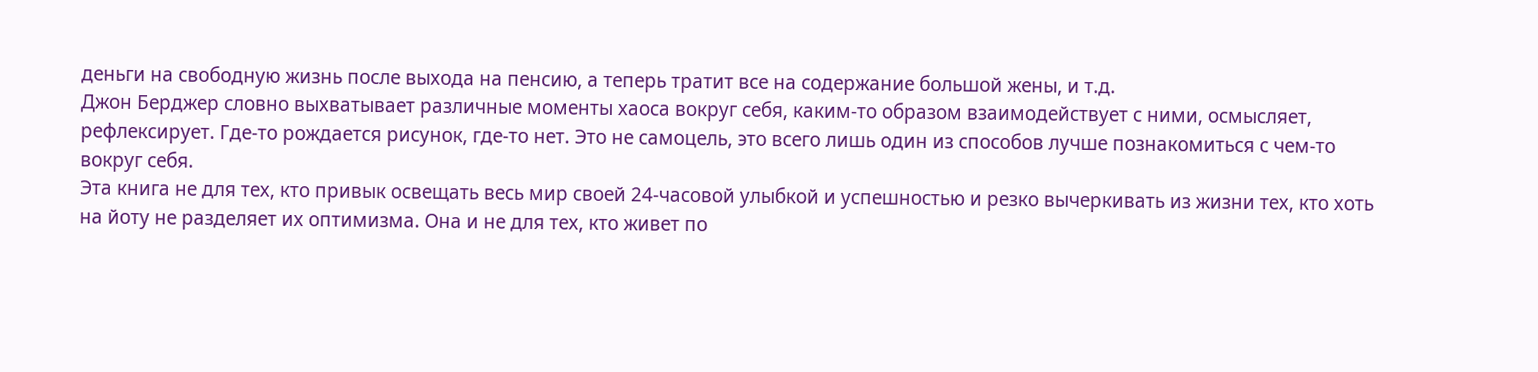деньги на свободную жизнь после выхода на пенсию, а теперь тратит все на содержание большой жены, и т.д.
Джон Берджер словно выхватывает различные моменты хаоса вокруг себя, каким-то образом взаимодействует с ними, осмысляет, рефлексирует. Где-то рождается рисунок, где-то нет. Это не самоцель, это всего лишь один из способов лучше познакомиться с чем-то вокруг себя.
Эта книга не для тех, кто привык освещать весь мир своей 24-часовой улыбкой и успешностью и резко вычеркивать из жизни тех, кто хоть на йоту не разделяет их оптимизма. Она и не для тех, кто живет по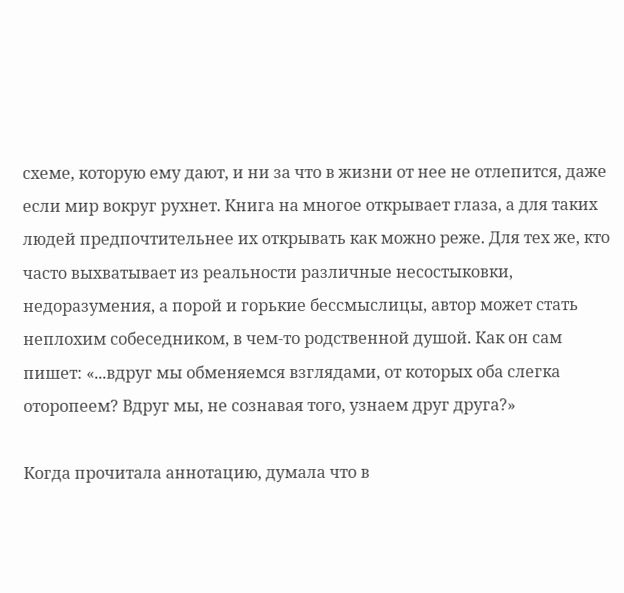схеме, которую ему дают, и ни за что в жизни от нее не отлепится, даже если мир вокруг рухнет. Книга на многое открывает глаза, а для таких людей предпочтительнее их открывать как можно реже. Для тех же, кто часто выхватывает из реальности различные несостыковки, недоразумения, а порой и горькие бессмыслицы, автор может стать неплохим собеседником, в чем-то родственной душой. Как он сам пишет: «...вдруг мы обменяемся взглядами, от которых оба слегка оторопеем? Вдруг мы, не сознавая того, узнаем друг друга?»

Когда прочитала аннотацию, думала что в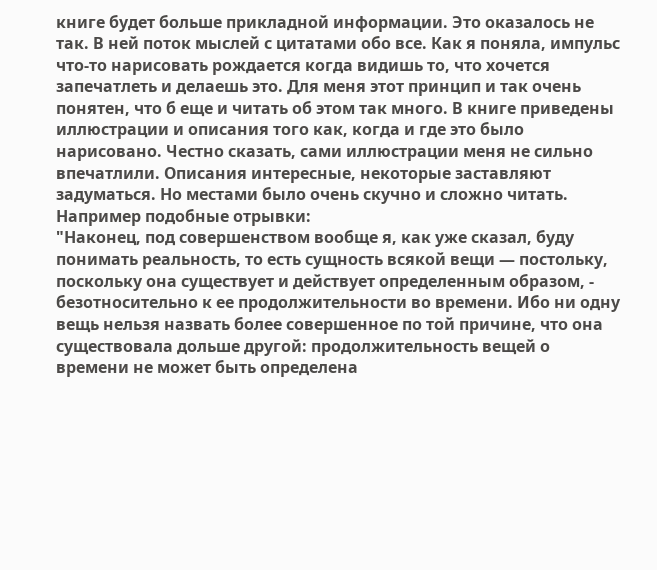книге будет больше прикладной информации. Это оказалось не так. В ней поток мыслей с цитатами обо все. Как я поняла, импульс что-то нарисовать рождается когда видишь то, что хочется запечатлеть и делаешь это. Для меня этот принцип и так очень понятен, что б еще и читать об этом так много. В книге приведены иллюстрации и описания того как, когда и где это было нарисовано. Честно сказать, сами иллюстрации меня не сильно впечатлили. Описания интересные, некоторые заставляют задуматься. Но местами было очень скучно и сложно читать. Например подобные отрывки:
"Наконец, под совершенством вообще я, как уже сказал, буду понимать реальность, то есть сущность всякой вещи — постольку, поскольку она существует и действует определенным образом, - безотносительно к ее продолжительности во времени. Ибо ни одну вещь нельзя назвать более совершенное по той причине, что она существовала дольше другой: продолжительность вещей о времени не может быть определена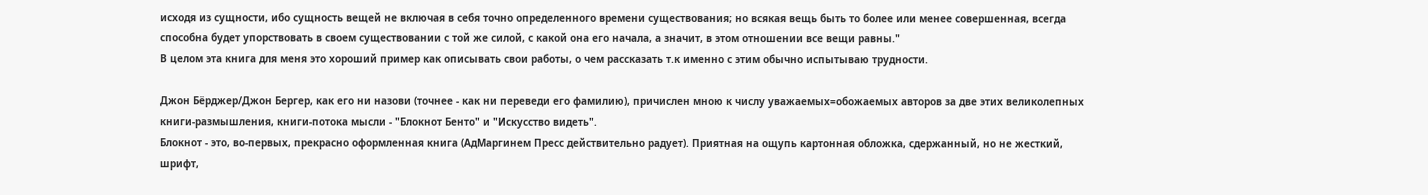исходя из сущности, ибо сущность вещей не включая в себя точно определенного времени существования; но всякая вещь быть то более или менее совершенная, всегда способна будет упорствовать в своем существовании с той же силой, с какой она его начала, а значит, в этом отношении все вещи равны."
В целом эта книга для меня это хороший пример как описывать свои работы, о чем рассказать т.к именно с этим обычно испытываю трудности.

Джон Бёрджер/Джон Бергер, как его ни назови (точнее - как ни переведи его фамилию), причислен мною к числу уважаемых=обожаемых авторов за две этих великолепных книги-размышления, книги-потока мысли - "Блокнот Бенто" и "Искусство видеть".
Блокнот - это, во-первых, прекрасно оформленная книга (АдМаргинем Пресс действительно радует). Приятная на ощупь картонная обложка, сдержанный, но не жесткий, шрифт,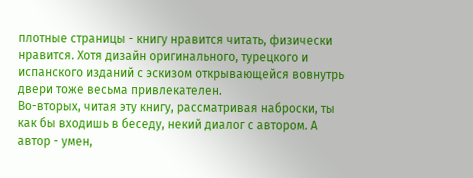плотные страницы - книгу нравится читать, физически нравится. Хотя дизайн оригинального, турецкого и испанского изданий с эскизом открывающейся вовнутрь двери тоже весьма привлекателен.
Во-вторых, читая эту книгу, рассматривая наброски, ты как бы входишь в беседу, некий диалог с автором. А автор - умен,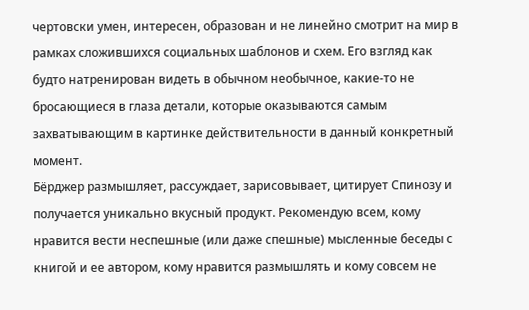чертовски умен, интересен, образован и не линейно смотрит на мир в рамках сложившихся социальных шаблонов и схем. Его взгляд как будто натренирован видеть в обычном необычное, какие-то не бросающиеся в глаза детали, которые оказываются самым захватывающим в картинке действительности в данный конкретный момент.
Бёрджер размышляет, рассуждает, зарисовывает, цитирует Спинозу и получается уникально вкусный продукт. Рекомендую всем, кому нравится вести неспешные (или даже спешные) мысленные беседы с книгой и ее автором, кому нравится размышлять и кому совсем не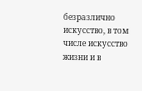безразлично искусство, в том числе искусство жизни и в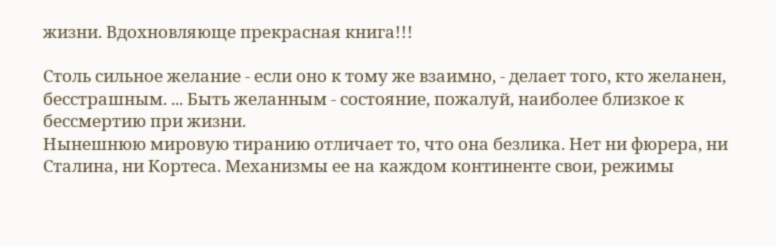жизни. Вдохновляюще прекрасная книга!!!

Столь сильное желание - если оно к тому же взаимно, - делает того, кто желанен, бесстрашным. ... Быть желанным - состояние, пожалуй, наиболее близкое к бессмертию при жизни.
Нынешнюю мировую тиранию отличает то, что она безлика. Нет ни фюрера, ни Сталина, ни Кортеса. Механизмы ее на каждом континенте свои, режимы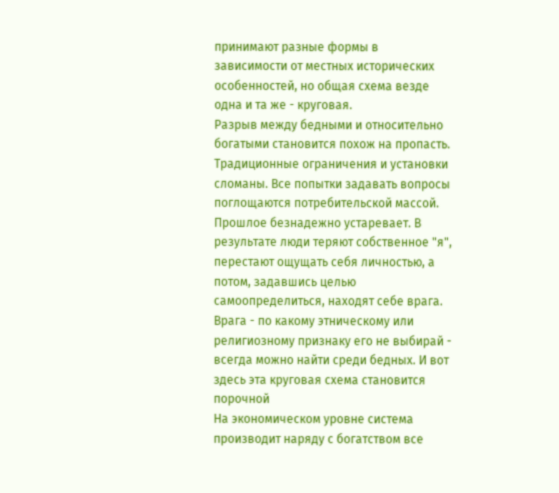принимают разные формы в зависимости от местных исторических особенностей, но общая схема везде одна и та же - круговая.
Разрыв между бедными и относительно богатыми становится похож на пропасть. Традиционные ограничения и установки сломаны. Все попытки задавать вопросы поглощаются потребительской массой. Прошлое безнадежно устаревает. В результате люди теряют собственное "я", перестают ощущать себя личностью, а потом, задавшись целью самоопределиться, находят себе врага. Врага - по какому этническому или религиозному признаку его не выбирай - всегда можно найти среди бедных. И вот здесь эта круговая схема становится порочной
На экономическом уровне система производит наряду с богатством все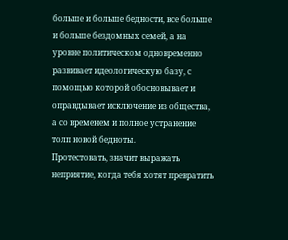больше и больше бедности, все больше и больше бездомных семей, а на уровне политическом одновременно развивает идеологическую базу, с помощью которой обосновывает и оправдывает исключение из общества, а со временем и полное устранение толп новой бедноты.
Протестовать, значит выражать неприятие, когда тебя хотят превратить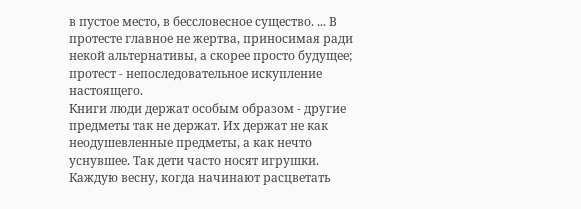в пустое место, в бессловесное существо. ... В протесте главное не жертва, приносимая ради некой альтернативы, а скорее просто будущее; протест - непоследовательное искупление настоящего.
Книги люди держат особым образом - другие предметы так не держат. Их держат не как неодушевленные предметы, а как нечто уснувшее. Так дети часто носят игрушки.
Каждую весну, когда начинают расцветать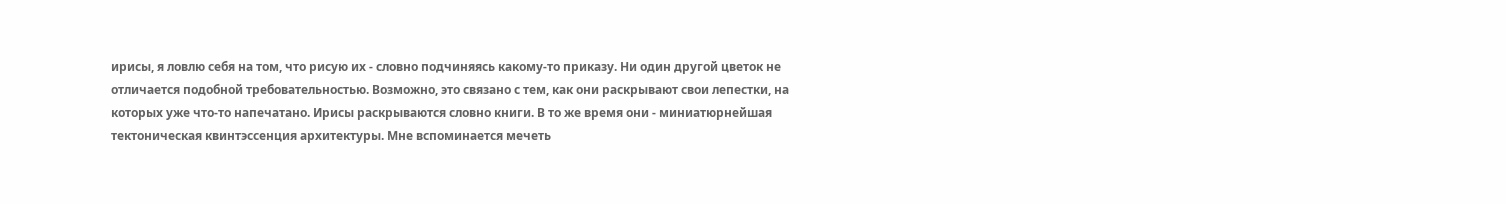ирисы, я ловлю себя на том, что рисую их - словно подчиняясь какому-то приказу. Ни один другой цветок не отличается подобной требовательностью. Возможно, это связано с тем, как они раскрывают свои лепестки, на которых уже что-то напечатано. Ирисы раскрываются словно книги. В то же время они - миниатюрнейшая тектоническая квинтэссенция архитектуры. Мне вспоминается мечеть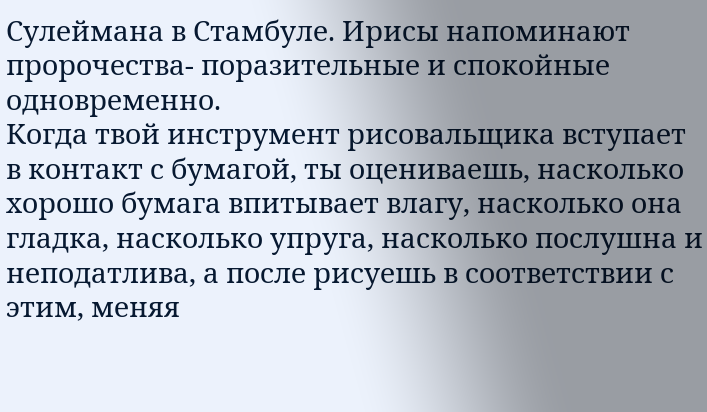Сулеймана в Стамбуле. Ирисы напоминают пророчества- поразительные и спокойные одновременно.
Когда твой инструмент рисовальщика вступает в контакт с бумагой, ты оцениваешь, насколько хорошо бумага впитывает влагу, насколько она гладка, насколько упруга, насколько послушна и неподатлива, а после рисуешь в соответствии с этим, меняя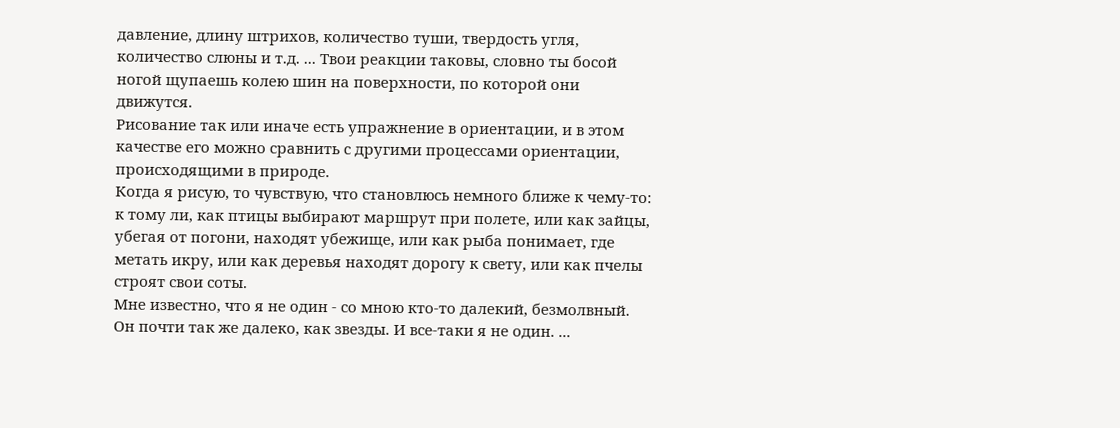давление, длину штрихов, количество туши, твердость угля, количество слюны и т.д. ... Твои реакции таковы, словно ты босой ногой щупаешь колею шин на поверхности, по которой они движутся.
Рисование так или иначе есть упражнение в ориентации, и в этом качестве его можно сравнить с другими процессами ориентации, происходящими в природе.
Когда я рисую, то чувствую, что становлюсь немного ближе к чему-то: к тому ли, как птицы выбирают маршрут при полете, или как зайцы, убегая от погони, находят убежище, или как рыба понимает, где метать икру, или как деревья находят дорогу к свету, или как пчелы строят свои соты.
Мне известно, что я не один - со мною кто-то далекий, безмолвный. Он почти так же далеко, как звезды. И все-таки я не один. ...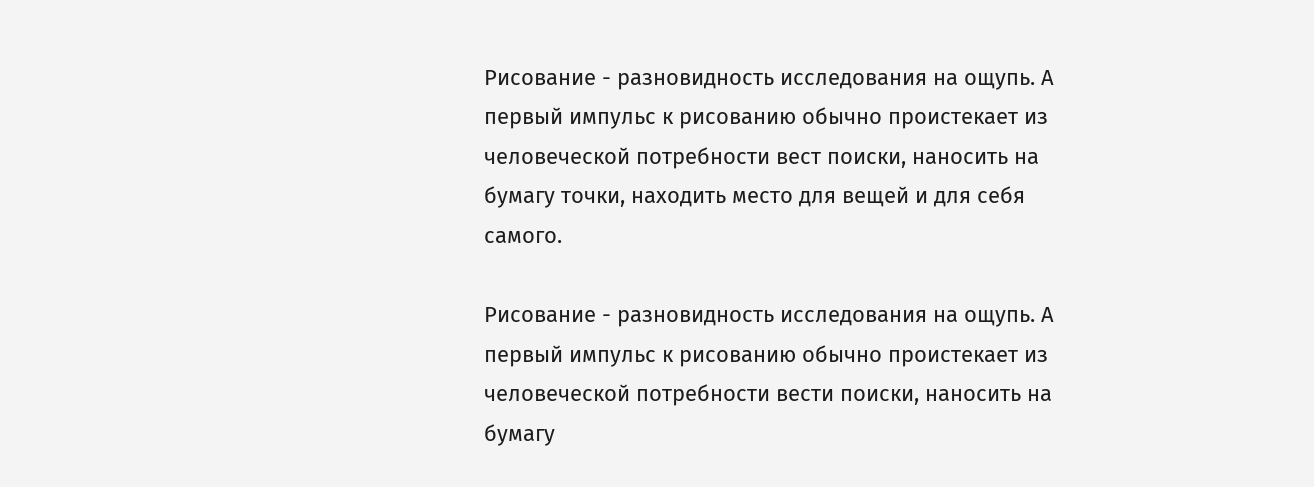Рисование - разновидность исследования на ощупь. А первый импульс к рисованию обычно проистекает из человеческой потребности вест поиски, наносить на бумагу точки, находить место для вещей и для себя самого.

Рисование - разновидность исследования на ощупь. А первый импульс к рисованию обычно проистекает из человеческой потребности вести поиски, наносить на бумагу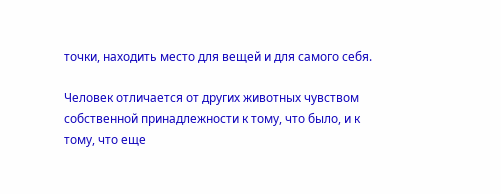точки, находить место для вещей и для самого себя.

Человек отличается от других животных чувством собственной принадлежности к тому, что было, и к тому, что еще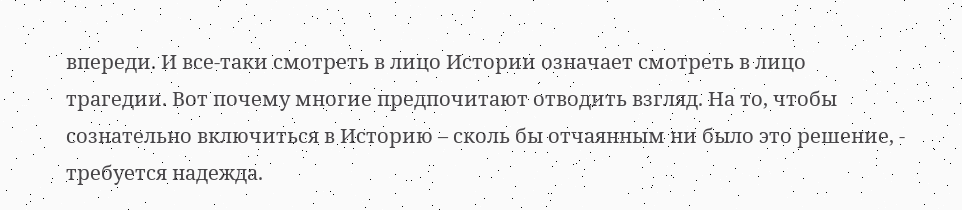впереди. И все-таки смотреть в лицо Истории означает смотреть в лицо трагедии. Вот почему многие предпочитают отводить взгляд. На то, чтобы сознательно включиться в Историю – сколь бы отчаянным ни было это решение, - требуется надежда.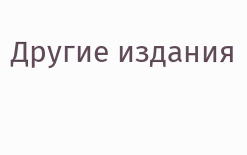Другие издания